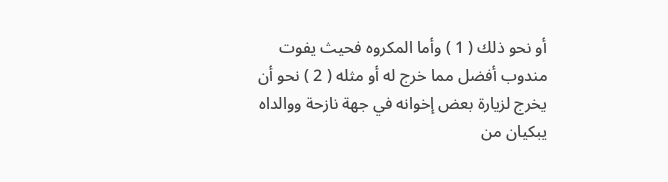أو نحو ذلك ( 1 ) وأما المكروه فحيث يفوت مندوب أفضل مما خرج له أو مثله ( 2 ) نحو أن
يخرج لزيارة بعض إخوانه في جهة نازحة ووالداه يبكيان من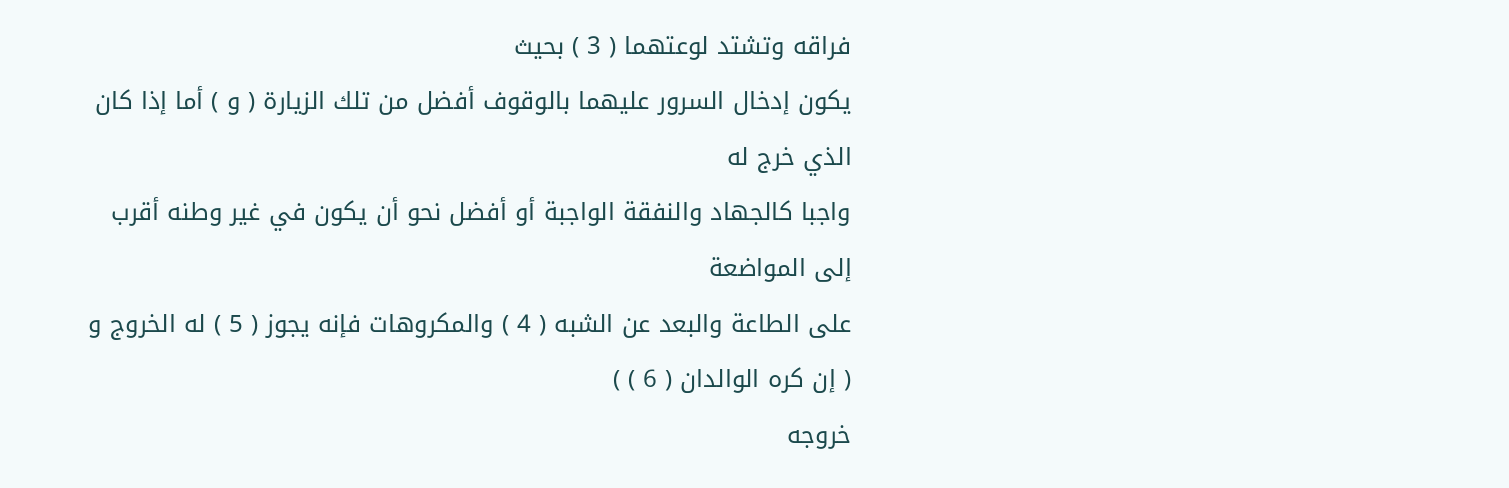فراقه وتشتد لوعتهما ( 3 ) بحيث
يكون إدخال السرور عليهما بالوقوف أفضل من تلك الزيارة ( و ) أما إذا كان الذي خرج له
واجبا كالجهاد والنفقة الواجبة أو أفضل نحو أن يكون في غير وطنه أقرب إلى المواضعة
على الطاعة والبعد عن الشبه ( 4 ) والمكروهات فإنه يجوز ( 5 ) له الخروج و ( إن كره الوالدان ( 6 ) )
خروجه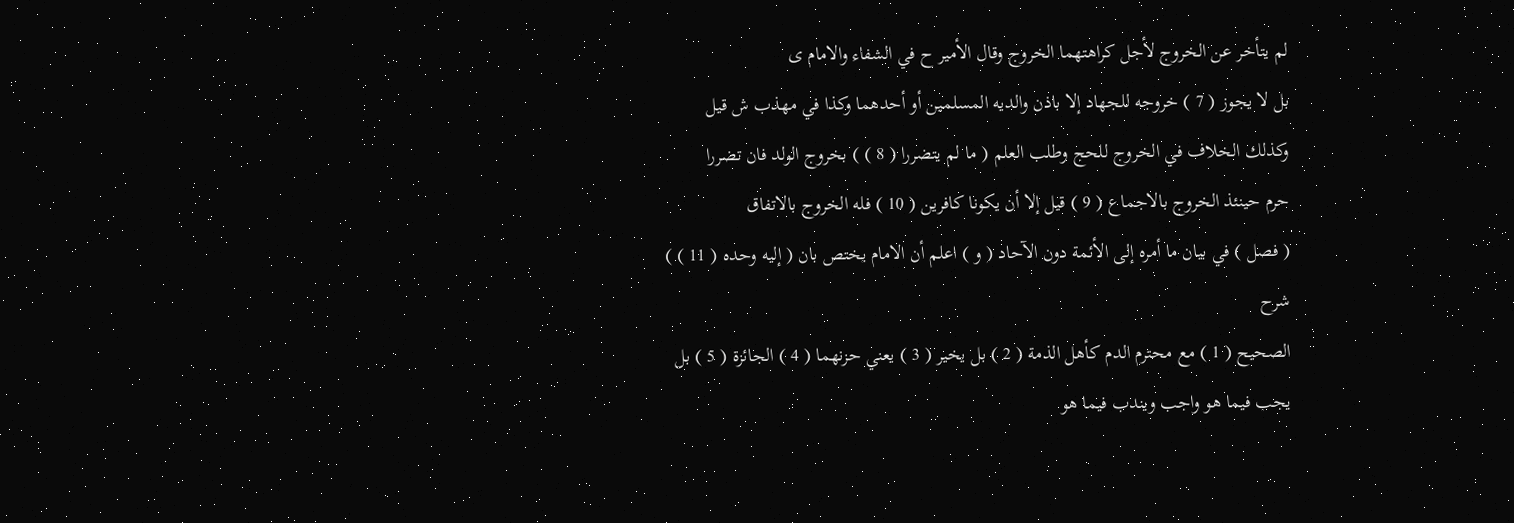لم يتأخر عن الخروج لأجل كراهتهما الخروج وقال الأمير ح في الشفاء والامام ى
بل لا يجوز ( 7 ) خروجه للجهاد إلا باذن والديه المسلمين أو أحدهما وكذا في مهذب ش قيل
وكذلك الخلاف في الخروج للحج وطلب العلم ( ما لم يتضررا ( 8 ) ) بخروج الولد فان تضررا
حرم حينئذ الخروج بالاجماع ( 9 ) قيل إلا أن يكونا كافرين ( 10 ) فله الخروج بالاتفاق
( فصل ) في بيان ما أمره إلى الأئمة دون الآحاد ( و ) اعلم أن الامام يختص بان ( إليه وحده ( 11 ) )
شرح
الصحيح ( 1 ) مع محترم الدم كأهل الذمة ( 2 ) بل يخير ( 3 ) يعني حزنهما ( 4 ) الجائزة ( 5 ) بل
يجب فيما هو واجب ويندب فيما هو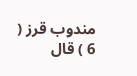مندوب قرز ( 6 ) قال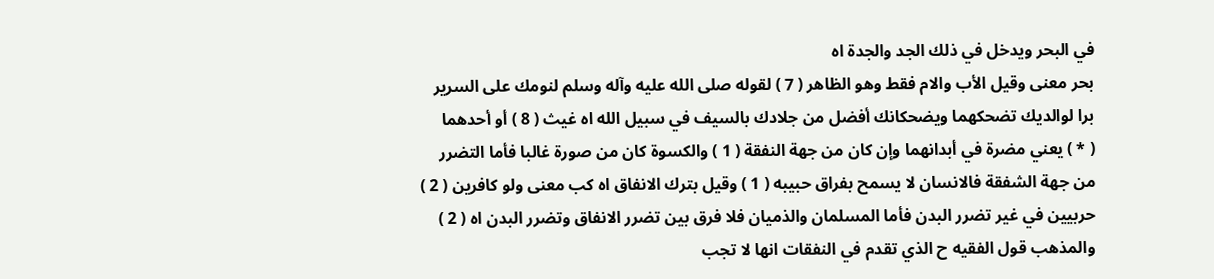في البحر ويدخل في ذلك الجد والجدة اه
بحر معنى وقيل الأب والام فقط وهو الظاهر ( 7 ) لقوله صلى الله عليه وآله وسلم لنومك على السرير
برا لوالديك تضحكهما ويضحكانك أفضل من جلادك بالسيف في سبيل الله اه غيث ( 8 ) أو أحدهما
( * ) يعني مضرة في أبدانهما وإن كان من جهة النفقة ( 1 ) والكسوة كان من صورة غالبا فأما التضرر
من جهة الشفقة فالانسان لا يسمح بفراق حبيبه ( 1 ) وقيل بترك الانفاق اه كب معنى ولو كافرين ( 2 )
حربيين في غير تضرر البدن فأما المسلمان والذميان فلا فرق بين تضرر الانفاق وتضرر البدن اه ( 2 )
والمذهب قول الفقيه ح الذي تقدم في النفقات انها لا تجب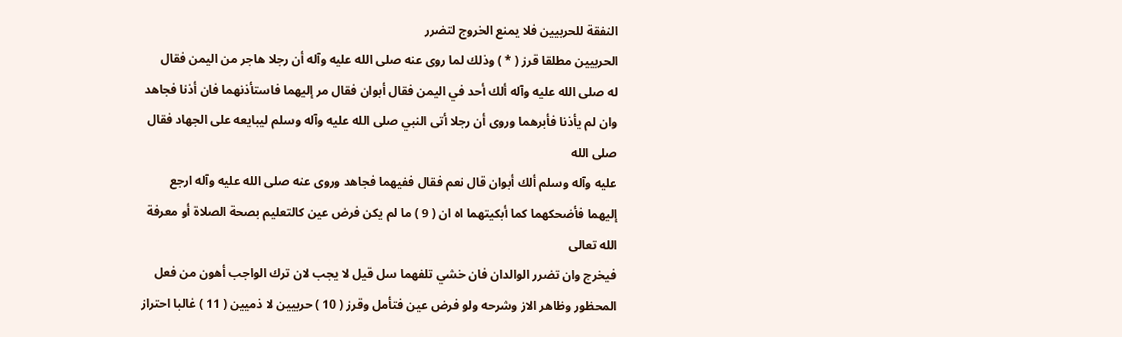النفقة للحربيين فلا يمنع الخروج لتضرر
الحربيين مطلقا قرز ( * ) وذلك لما روى عنه صلى الله عليه وآله أن رجلا هاجر من اليمن فقال
له صلى الله عليه وآله ألك أحد في اليمن فقال أبوان فقال مر إليهما فاستأذنهما فان أذنا فجاهد
وان لم يأذنا فأبرهما وروى أن رجلا أتى النبي صلى الله عليه وآله وسلم ليبايعه على الجهاد فقال صلى الله
عليه وآله وسلم ألك أبوان قال نعم فقال ففيهما فجاهد وروى عنه صلى الله عليه وآله ارجع
إليهما فأضحكهما كما أبكيتهما اه ان ( 9 ) ما لم يكن فرض عين كالتعليم بصحة الصلاة أو معرفة الله تعالى
فيخرج وان تضرر الوالدان فان خشي تلفهما سل قيل لا يجب لان ترك الواجب أهون من فعل
المحظور وظاهر الاز وشرحه ولو فرض عين فتأمل وقرز ( 10 ) حربيين لا ذميين ( 11 ) غالبا احتراز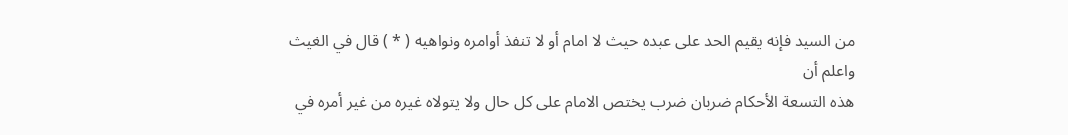من السيد فإنه يقيم الحد على عبده حيث لا امام أو لا تنفذ أوامره ونواهيه ( * ) قال في الغيث واعلم أن
هذه التسعة الأحكام ضربان ضرب يختص الامام على كل حال ولا يتولاه غيره من غير أمره في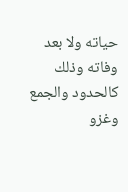حياته ولا بعد وفاته وذلك كالحدود والجمع وغزو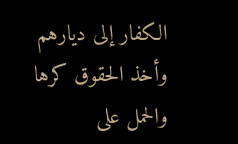الكفار إلى ديارهم وأخذ الحقوق كرها والحمل على